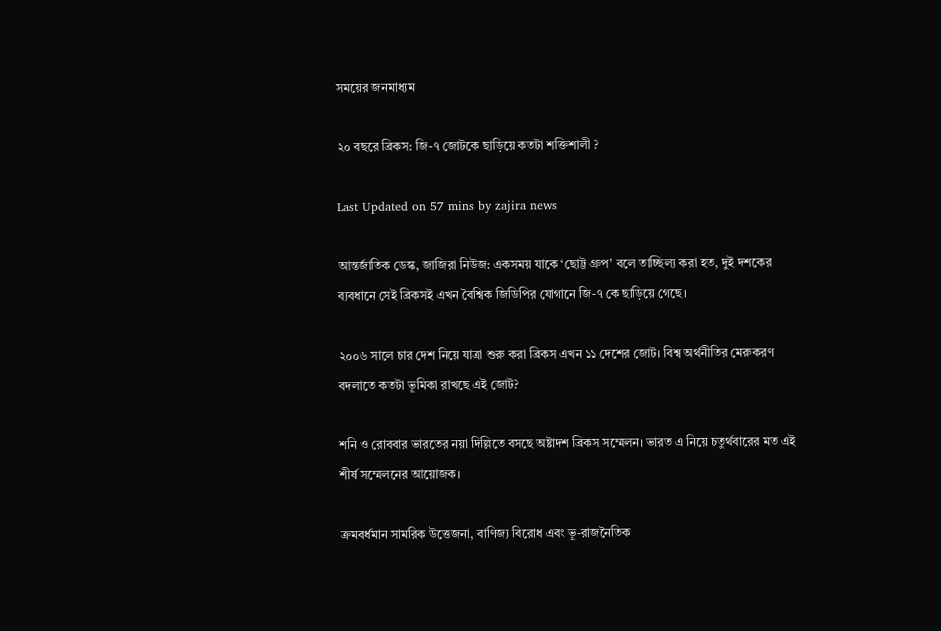সময়ের জনমাধ্যম

২০ বছরে ব্রিকস: জি-৭ জোটকে ছাড়িয়ে কতটা শক্তিশালী ?

Last Updated on 57 mins by zajira news

আন্তর্জাতিক ডেস্ক, জাজিরা নিউজ: একসময় যাকে ‘ছোট্ট গ্রুপ’ বলে তাচ্ছিল্য করা হত, দুই দশকের ব্যবধানে সেই ব্রিকসই এখন বৈশ্বিক জিডিপির যোগানে জি-৭ কে ছাড়িয়ে গেছে।

২০০৬ সালে চার দেশ নিয়ে যাত্রা শুরু করা ব্রিকস এখন ১১ দেশের জোট। বিশ্ব অর্থনীতির মেরুকরণ বদলাতে কতটা ভূমিকা রাখছে এই জোট?

শনি ও রোববার ভারতের নয়া দিল্লিতে বসছে অষ্টাদশ ব্রিকস সম্মেলন। ভারত এ নিয়ে চতুর্থবারের মত এই শীর্ষ সম্মেলনের আয়োজক।

ক্রমবর্ধমান সামরিক উত্তেজনা, বাণিজ্য বিরোধ এবং ভূ-রাজনৈতিক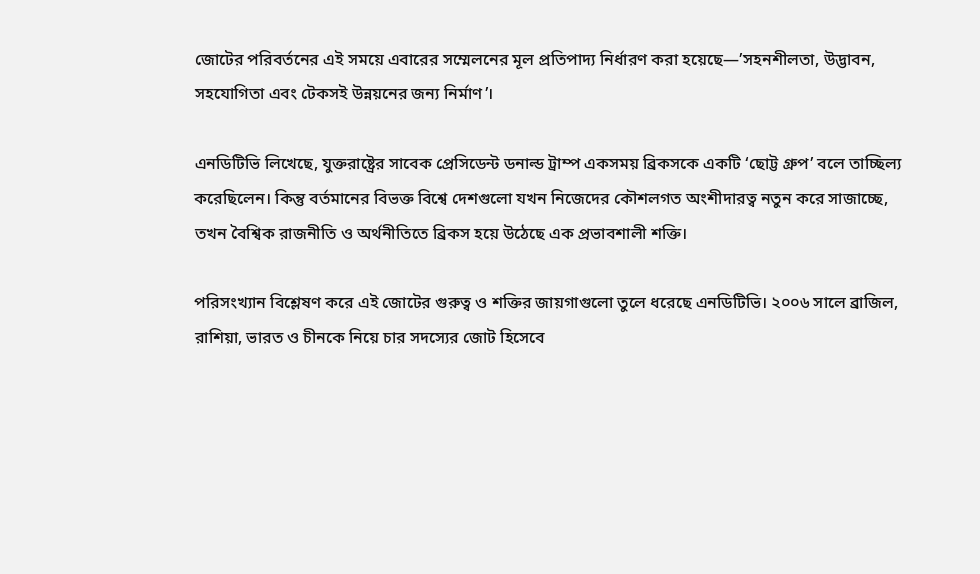জোটের পরিবর্তনের এই সময়ে এবারের সম্মেলনের মূল প্রতিপাদ্য নির্ধারণ করা হয়েছে—’সহনশীলতা, উদ্ভাবন, সহযোগিতা এবং টেকসই উন্নয়নের জন্য নির্মাণ’।

এনডিটিভি লিখেছে, যুক্তরাষ্ট্রের সাবেক প্রেসিডেন্ট ডনাল্ড ট্রাম্প একসময় ব্রিকসকে একটি ‘ছোট্ট গ্রুপ’ বলে তাচ্ছিল্য করেছিলেন। কিন্তু বর্তমানের বিভক্ত বিশ্বে দেশগুলো যখন নিজেদের কৌশলগত অংশীদারত্ব নতুন করে সাজাচ্ছে, তখন বৈশ্বিক রাজনীতি ও অর্থনীতিতে ব্রিকস হয়ে উঠেছে এক প্রভাবশালী শক্তি।

পরিসংখ্যান বিশ্লেষণ করে এই জোটের গুরুত্ব ও শক্তির জায়গাগুলো তুলে ধরেছে এনডিটিভি। ২০০৬ সালে ব্রাজিল, রাশিয়া, ভারত ও চীনকে নিয়ে চার সদস্যের জোট হিসেবে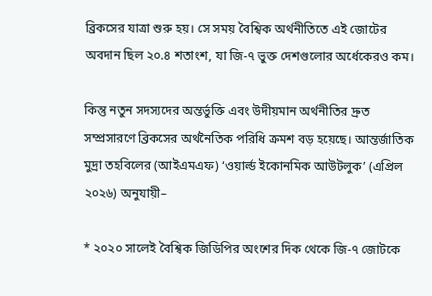ব্রিকসের যাত্রা শুরু হয়। সে সময় বৈশ্বিক অর্থনীতিতে এই জোটের অবদান ছিল ২০.৪ শতাংশ, যা জি-৭ ভুক্ত দেশগুলোর অর্ধেকেরও কম।

কিন্তু নতুন সদস্যদের অন্তর্ভুক্তি এবং উদীয়মান অর্থনীতির দ্রুত সম্প্রসারণে ব্রিকসের অর্থনৈতিক পরিধি ক্রমশ বড় হয়েছে। আন্তর্জাতিক মুদ্রা তহবিলের (আইএমএফ) ‘ওয়ার্ল্ড ইকোনমিক আউটলুক’ (এপ্রিল ২০২৬) অনুযায়ী–

* ২০২০ সালেই বৈশ্বিক জিডিপির অংশের দিক থেকে জি-৭ জোটকে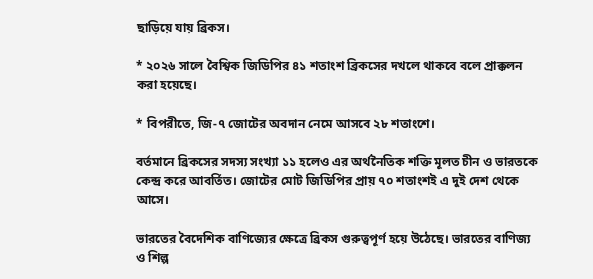ছাড়িয়ে যায় ব্রিকস।

* ২০২৬ সালে বৈশ্বিক জিডিপির ৪১ শতাংশ ব্রিকসের দখলে থাকবে বলে প্রাক্কলন করা হয়েছে।

* বিপরীতে, জি-৭ জোটের অবদান নেমে আসবে ২৮ শতাংশে।

বর্তমানে ব্রিকসের সদস্য সংখ্যা ১১ হলেও এর অর্থনৈতিক শক্তি মূলত চীন ও ভারতকে কেন্দ্র করে আবর্তিত। জোটের মোট জিডিপির প্রায় ৭০ শতাংশই এ দুই দেশ থেকে আসে।

ভারতের বৈদেশিক বাণিজ্যের ক্ষেত্রে ব্রিকস গুরুত্বপূর্ণ হয়ে উঠেছে। ভারতের বাণিজ্য ও শিল্প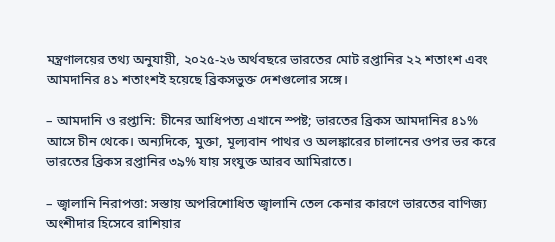মন্ত্রণালয়ের তথ্য অনুযায়ী, ২০২৫-২৬ অর্থবছরে ভারতের মোট রপ্তানির ২২ শতাংশ এবং আমদানির ৪১ শতাংশই হয়েছে ব্রিকসভুক্ত দেশগুলোর সঙ্গে।

– আমদানি ও রপ্তানি: চীনের আধিপত্য এখানে স্পষ্ট; ভারতের ব্রিকস আমদানির ৪১% আসে চীন থেকে। অন্যদিকে, মুক্তা, মূল্যবান পাথর ও অলঙ্কারের চালানের ওপর ভর করে ভারতের ব্রিকস রপ্তানির ৩৯% যায় সংযুক্ত আরব আমিরাতে।

– জ্বালানি নিরাপত্তা: সস্তায় অপরিশোধিত জ্বালানি তেল কেনার কারণে ভারতের বাণিজ্য অংশীদার হিসেবে রাশিয়ার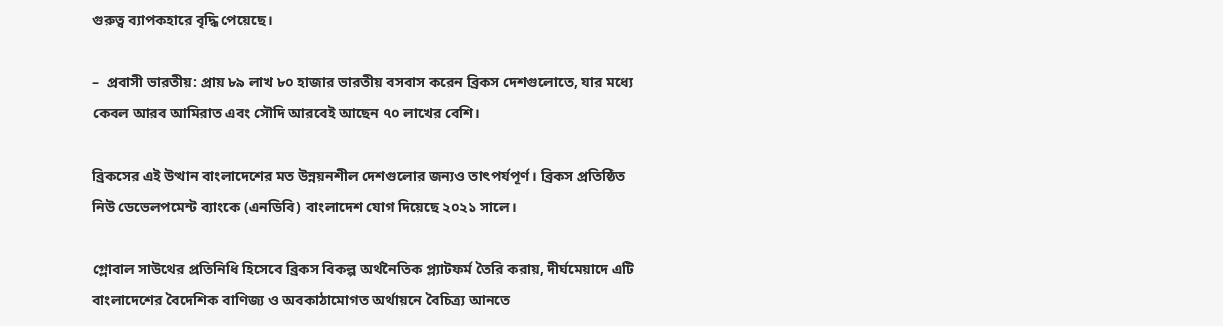গুরুত্ব ব্যাপকহারে বৃদ্ধি পেয়েছে।

–  প্রবাসী ভারতীয়: প্রায় ৮৯ লাখ ৮০ হাজার ভারতীয় বসবাস করেন ব্রিকস দেশগুলোতে, যার মধ্যে কেবল আরব আমিরাত এবং সৌদি আরবেই আছেন ৭০ লাখের বেশি।

ব্রিকসের এই উত্থান বাংলাদেশের মত উন্নয়নশীল দেশগুলোর জন্যও তাৎপর্যপূর্ণ। ব্রিকস প্রতিষ্ঠিত নিউ ডেভেলপমেন্ট ব্যাংকে (এনডিবি) বাংলাদেশ যোগ দিয়েছে ২০২১ সালে।

গ্লোবাল সাউথের প্রতিনিধি হিসেবে ব্রিকস বিকল্প অর্থনৈতিক প্ল্যাটফর্ম তৈরি করায়, দীর্ঘমেয়াদে এটি বাংলাদেশের বৈদেশিক বাণিজ্য ও অবকাঠামোগত অর্থায়নে বৈচিত্র্য আনতে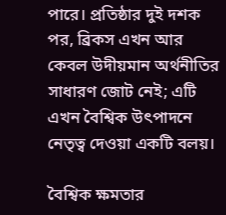পারে। প্রতিষ্ঠার দুই দশক পর, ব্রিকস এখন আর কেবল উদীয়মান অর্থনীতির সাধারণ জোট নেই; এটি এখন বৈশ্বিক উৎপাদনে নেতৃত্ব দেওয়া একটি বলয়।

বৈশ্বিক ক্ষমতার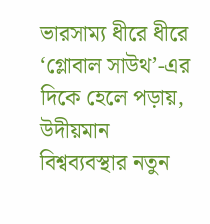ভারসাম্য ধীরে ধীরে ‘গ্লোবাল সাউথ’-এর দিকে হেলে পড়ায়, উদীয়মান বিশ্বব্যবস্থার নতুন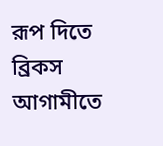রূপ দিতে ব্রিকস আগামীতে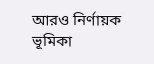আরও নির্ণায়ক ভূমিকা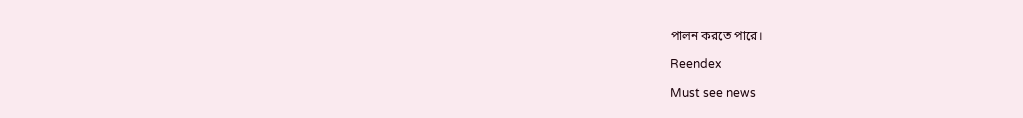পালন করতে পারে।

Reendex

Must see news